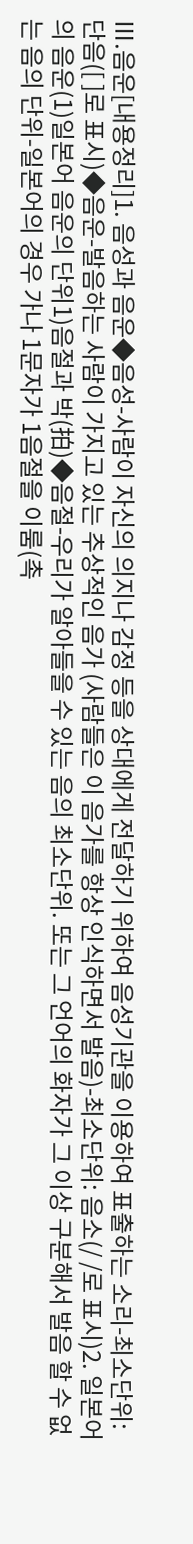Ⅲ.음운[내용정리]1. 음성과 음운◆음성-사람이 자신의 의지나 감정 등을 상대에게 전달하기 위하여 음성기관을 이용하여 표출하는 소리-최소단위: 단음([ ]로 표시)◆음운-발음하는 사람이 가지고 있는 추상적인 음가 (사람들은 이 음가를 항상 인식하면서 발음)-최소단위: 음소(/ /로 표시)2. 일본어의 음운(1)일본어 음운의 단위1)음절과 박(拍)◆음절-우리가 알아들을 수 있는 음의 최소단위. 또는 그 언어의 화자가 그 이상 구분해서 발음 할 수 없는 음의 단위-일본어의 경우 가나 1문자가 1음절을 이룸(촉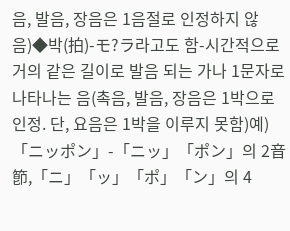음, 발음, 장음은 1음절로 인정하지 않음)◆박(拍)-モ?ラ라고도 함-시간적으로 거의 같은 길이로 발음 되는 가나 1문자로 나타나는 음(촉음, 발음, 장음은 1박으로 인정. 단, 요음은 1박을 이루지 못함)예)「ニッポン」-「ニッ」「ポン」의 2音節,「ニ」「ッ」「ポ」「ン」의 4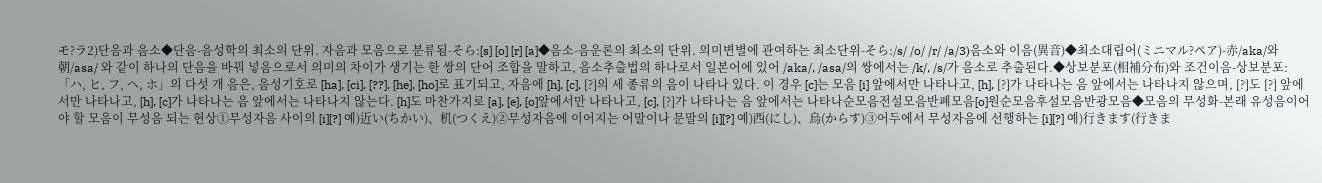モ?ラ2)단음과 음소◆단음-음성학의 최소의 단위. 자음과 모음으로 분류됨-そら:[s] [o] [r] [a]◆음소-음운론의 최소의 단위. 의미변별에 관여하는 최소단위-そら:/s/ /o/ /r/ /a/3)음소와 이음(異音)◆최소대립어(ミニマル?ペア)-赤/aka/와 朝/asa/ 와 같이 하나의 단음을 바꿔 넣음으로서 의미의 차이가 생기는 한 쌍의 단어 조합을 말하고, 음소추출법의 하나로서 일본어에 있어 /aka/, /asa/의 쌍에서는 /k/, /s/가 음소로 추출된다.◆상보분포(相補分布)와 조건이음-상보분포: 「ハ, ヒ, フ, へ, ホ」의 다섯 개 음은, 음성기호로 [ha], [ci], [??], [he], [ho]로 표기되고, 자음에 [h], [c], [?]의 세 종류의 음이 나타나 있다. 이 경우 [c]는 모음 [i] 앞에서만 나타나고, [h], [?]가 나타나는 음 앞에서는 나타나지 않으며, [?]도 [?] 앞에서만 나타나고, [h], [c]가 나타나는 음 앞에서는 나타나지 않는다. [h]도 마찬가지로 [a], [e], [o]앞에서만 나타나고, [c], [?]가 나타나는 음 앞에서는 나타나순모음전설모음반폐모음[o]원순모음후설모음반광모음◆모음의 무성화-본래 유성음이어야 할 모음이 무성음 되는 현상①무성자음 사이의 [i][?] 예)近い(ちかい)、机(つくえ)②무성자음에 이어지는 어말이나 문말의 [i][?] 예)西(にし)、烏(からす)③어두에서 무성자음에 선행하는 [i][?] 예)行きます(行きま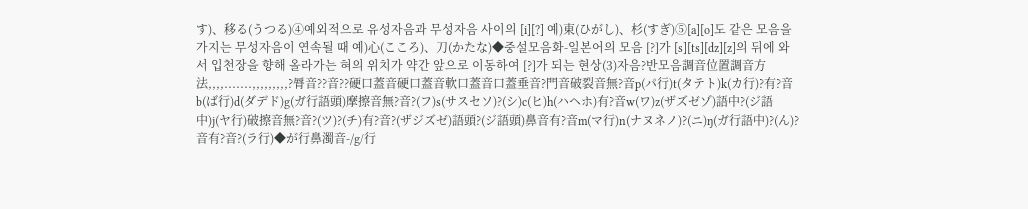す)、移る(うつる)④예외적으로 유성자음과 무성자음 사이의 [i][?] 예)東(ひがし)、杉(すぎ)⑤[a][o]도 같은 모음을 가지는 무성자음이 연속될 때 예)心(こころ)、刀(かたな)◆중설모음화-일본어의 모음 [?]가 [s][ts][dz][z]의 뒤에 와서 입천장을 향해 올라가는 혀의 위치가 약간 앞으로 이동하여 [?]가 되는 현상(3)자음?반모음調音位置調音方法,,,,.......,,,,,,,,,?脣音??音??硬口蓋音硬口蓋音軟口蓋音口蓋垂音?門音破裂音無?音p(パ行)t(タテト)k(カ行)?有?音b(ば行)d(ダデド)g(ガ行語頭)摩擦音無?音?(フ)s(サスセソ)?(シ)c(ヒ)h(ハヘホ)有?音w(ワ)z(ザズゼゾ)語中?(ジ語中)j(ヤ行)破擦音無?音?(ツ)?(チ)有?音?(ザジズゼ)語頭?(ジ語頭)鼻音有?音m(マ行)n(ナヌネノ)?(ニ)ŋ(ガ行語中)?(ん)?音有?音?(ラ行)◆が行鼻濁音-/g/行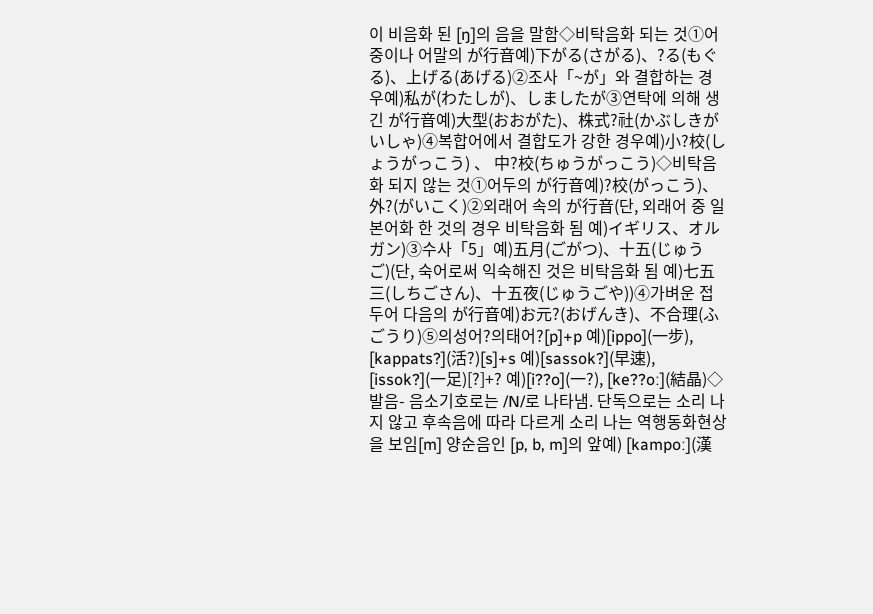이 비음화 된 [ŋ]의 음을 말함◇비탁음화 되는 것①어중이나 어말의 が行音예)下がる(さがる)、?る(もぐる)、上げる(あげる)②조사「~が」와 결합하는 경우예)私が(わたしが)、しましたが③연탁에 의해 생긴 が行音예)大型(おおがた)、株式?社(かぶしきがいしゃ)④복합어에서 결합도가 강한 경우예)小?校(しょうがっこう) 、 中?校(ちゅうがっこう)◇비탁음화 되지 않는 것①어두의 が行音예)?校(がっこう)、外?(がいこく)②외래어 속의 が行音(단, 외래어 중 일본어화 한 것의 경우 비탁음화 됨 예)イギリス、オルガン)③수사「5」예)五月(ごがつ)、十五(じゅうご)(단, 숙어로써 익숙해진 것은 비탁음화 됨 예)七五三(しちごさん)、十五夜(じゅうごや))④가벼운 접두어 다음의 が行音예)お元?(おげんき)、不合理(ふごうり)⑤의성어?의태어?[p]+p 예)[ippo](一步), [kappats?](活?)[s]+s 예)[sassok?](早速), [issok?](一足)[?]+? 예)[i??o](一?), [ke??oː](結晶)◇발음- 음소기호로는 /N/로 나타냄. 단독으로는 소리 나지 않고 후속음에 따라 다르게 소리 나는 역행동화현상을 보임[m] 양순음인 [p, b, m]의 앞예) [kampoː](漢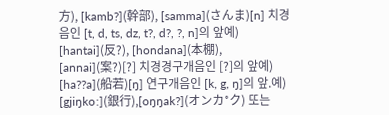方), [kamb?](幹部), [samma](さんま)[n] 치경음인 [t, d, ts, dz, t?, d?, ?, n]의 앞예) [hantai](反?), [hondana](本棚), [annai](案?)[?] 치경경구개음인 [?]의 앞예) [ha??a](船若)[ŋ] 연구개음인 [k, g, ŋ]의 앞.예) [gjiŋkoː](銀行),[oŋŋak?](オンカ˚ク) 또는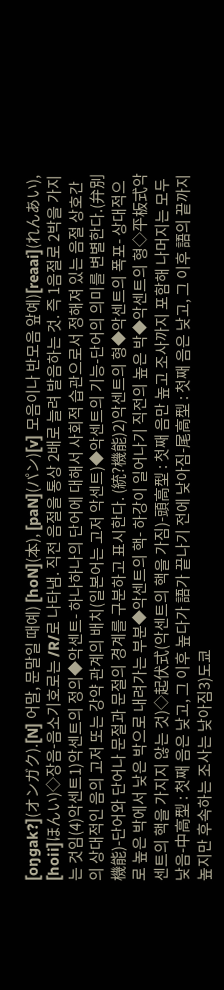[oŋgak?](オンガク).[N] 어말, 문말일 때예) [hoN](本), [paN](パン)[v] 모음이나 반모음 앞예)[reaai](れんあい), [hoii]ほんい)◇장음-음소기호로는 /R/로 나타냄. 직전 음절을 통상 2배로 늘려 발음하는 것. 즉 1음절로 2박을 가지는 것임(4)악센트1)악센트의 정의◆악센트- 하나하나의 단어에 대해서 사회적 습관으로서 정해져 있는 음절 상호간의 상대적인 음의 고저 또는 강약 관계의 배치(일본어는 고저 악센트)◆악센트의 기능-단어의 의미를 변별한다.(弁別機能)-단어와 단어나 문절과 문절의 경계를 구분하고 표시한다. (統?機能)2)악센트의 형◆악센트의 폭포- 상대적으로 높은 박에서 낮은 박으로 내려가는 부분◆악센트의 핵- 하강이 일어나기 직전의 높은 박◆악센트의 형◇平板式악센트의 핵을 가지지 않는 것)◇起伏式(악센트의 핵을 가짐)-頭高型 : 첫째 음만 높고 조사까지 포함해 나머지는 모두 낮음-中高型 : 첫째 음은 낮고, 그 이후 높다가 語가 끝나기 전에 낮아짐-尾高型 : 첫째 음은 낮고, 그 이후 語의 끝까지 높지만 후속하는 조사는 낮아짐3)도쿄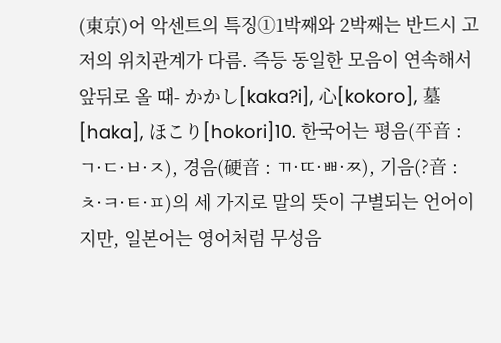(東京)어 악센트의 특징①1박째와 2박째는 반드시 고저의 위치관계가 다름. 즉등 동일한 모음이 연속해서 앞뒤로 올 때- かかし[kaka?i], 心[kokoro], 墓[haka], ほこり[hokori]10. 한국어는 평음(平音 : ㄱ·ㄷ·ㅂ·ㅈ), 경음(硬音 : ㄲ·ㄸ·ㅃ·ㅉ), 기음(?音 : ㅊ·ㅋ·ㅌ·ㅍ)의 세 가지로 말의 뜻이 구별되는 언어이지만, 일본어는 영어처럼 무성음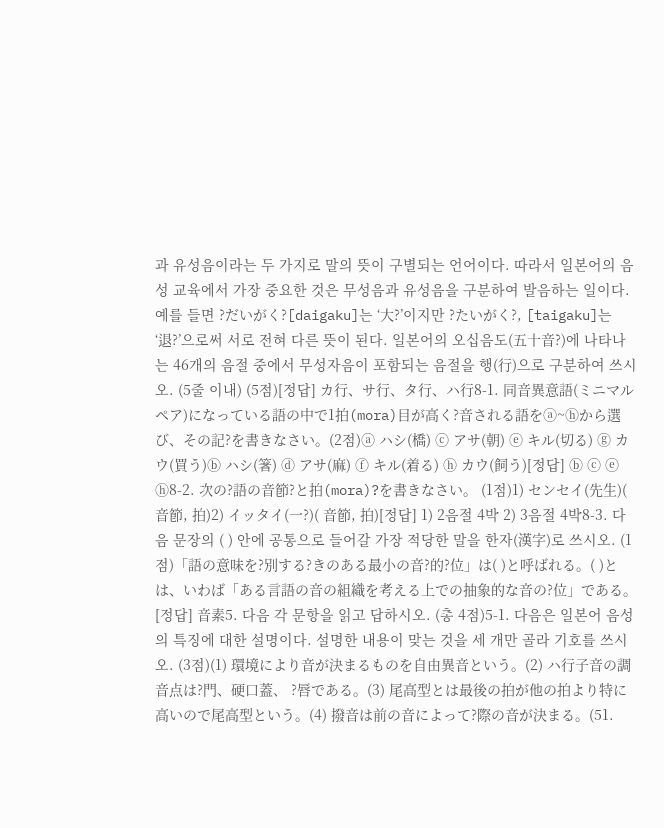과 유성음이라는 두 가지로 말의 뜻이 구별되는 언어이다. 따라서 일본어의 음성 교육에서 가장 중요한 것은 무성음과 유성음을 구분하여 발음하는 일이다. 예를 들면 ?だいがく?[daigaku]는 ‘大?’이지만 ?たいがく?, [taigaku]는 ‘退?’으로써 서로 전혀 다른 뜻이 된다. 일본어의 오십음도(五十音?)에 나타나는 46개의 음절 중에서 무성자음이 포함되는 음절을 행(行)으로 구분하여 쓰시오. (5줄 이내) (5점)[정답] カ行、サ行、タ行、ハ行8-1. 同音異意語(ミニマルペア)になっている語の中で1拍(mora)目が高く?音される語をⓐ~ⓗから選び、その記?を書きなさい。(2점)ⓐ ハシ(橋) ⓒ アサ(朝) ⓔ キル(切る) ⓖ カウ(買う)ⓑ ハシ(箸) ⓓ アサ(麻) ⓕ キル(着る) ⓗ カウ(飼う)[정답] ⓑ ⓒ ⓔ ⓗ8-2. 次の?語の音節?と拍(mora)?を書きなさい。 (1점)1) センセイ(先生)( 音節, 拍)2) イッタイ(一?)( 音節, 拍)[정답] 1) 2음절 4박 2) 3음절 4박8-3. 다음 문장의 ( ) 안에 공통으로 들어갈 가장 적당한 말을 한자(漢字)로 쓰시오. (1점)「語の意味を?別する?きのある最小の音?的?位」は( )と呼ばれる。( )とは、いわば「ある言語の音の組織を考える上での抽象的な音の?位」である。[정답] 音素5. 다음 각 문항을 읽고 답하시오. (총 4점)5-1. 다음은 일본어 음성의 특징에 대한 설명이다. 설명한 내용이 맞는 것을 세 개만 골라 기호를 쓰시오. (3점)(1) 環境により音が決まるものを自由異音という。(2) ハ行子音の調音点は?門、硬口蓋、 ?唇である。(3) 尾高型とは最後の拍が他の拍より特に高いので尾高型という。(4) 撥音は前の音によって?際の音が決まる。(51.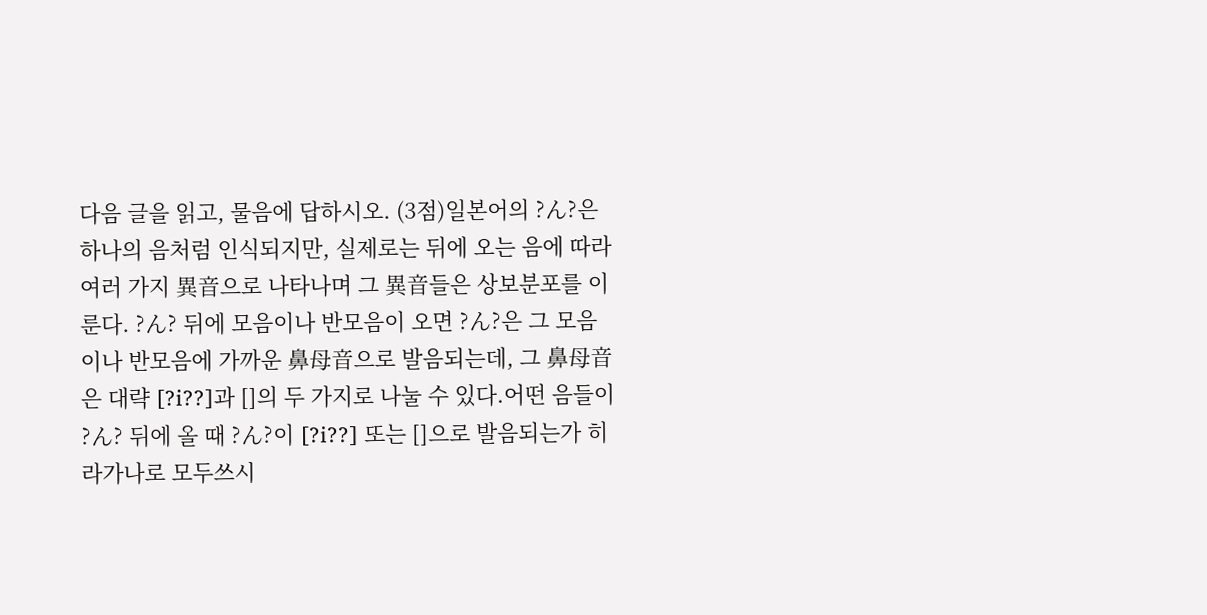다음 글을 읽고, 물음에 답하시오. (3점)일본어의 ?ん?은 하나의 음처럼 인식되지만, 실제로는 뒤에 오는 음에 따라 여러 가지 異音으로 나타나며 그 異音들은 상보분포를 이룬다. ?ん? 뒤에 모음이나 반모음이 오면 ?ん?은 그 모음이나 반모음에 가까운 鼻母音으로 발음되는데, 그 鼻母音은 대략 [?i??]과 []의 두 가지로 나눌 수 있다.어떤 음들이 ?ん? 뒤에 올 때 ?ん?이 [?i??] 또는 []으로 발음되는가 히라가나로 모두쓰시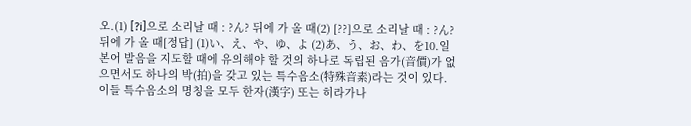오.(1) [?i]으로 소리날 때 : ?ん? 뒤에 가 올 때(2) [??]으로 소리날 때 : ?ん? 뒤에 가 올 때[정답] (1)い、え、や、ゆ、よ (2)あ、う、お、わ、を10.일본어 발음을 지도할 때에 유의해야 할 것의 하나로 독립된 음가(音價)가 없으면서도 하나의 박(拍)을 갖고 있는 특수음소(特殊音素)라는 것이 있다. 이들 특수음소의 명칭을 모두 한자(漢字) 또는 히라가나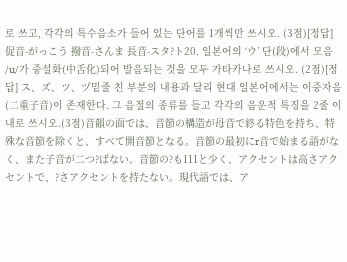로 쓰고, 각각의 특수음소가 들어 있는 단어를 1개씩만 쓰시오. (3점)[정답] 促音-がっこう 撥音-さんま 長音-スタ?ト20. 일본어의 ‘ウ’ 단(段)에서 모음 /u/가 중설화(中舌化)되어 발음되는 것을 모두 가타카나로 쓰시오. (2점)[정답] ス、ズ、ツ、ヅ밑줄 친 부분의 내용과 달리 현대 일본어에서는 이중자음(二重子音)이 존재한다. 그 음절의 종류를 들고 각각의 음운적 특징을 2줄 이내로 쓰시오.(3점)音韻の面では、音節の構造が母音で終る特色を持ち、特殊な音節を除くと、すべて開音節となる。音節の最初にr音で始まる語がなく、また子音が二つ?ばない。音節の?も111と少く、アクセントは高さアクセントで、?さアクセントを持たない。現代語では、ア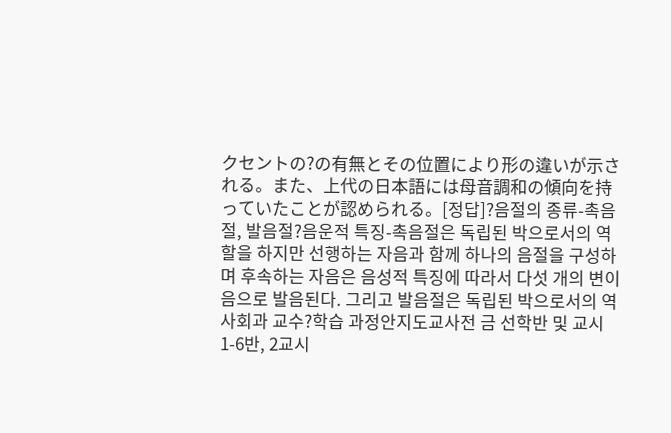クセントの?の有無とその位置により形の違いが示される。また、上代の日本語には母音調和の傾向を持っていたことが認められる。[정답]?음절의 종류-촉음절, 발음절?음운적 특징-촉음절은 독립된 박으로서의 역할을 하지만 선행하는 자음과 함께 하나의 음절을 구성하며 후속하는 자음은 음성적 특징에 따라서 다섯 개의 변이음으로 발음된다. 그리고 발음절은 독립된 박으로서의 역
사회과 교수?학습 과정안지도교사전 금 선학반 및 교시1-6반, 2교시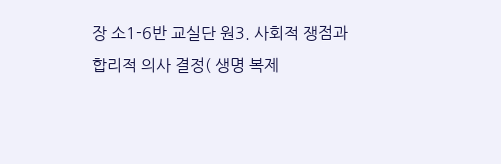장 소1-6반 교실단 원3. 사회적 쟁점과 합리적 의사 결정( 생명 복제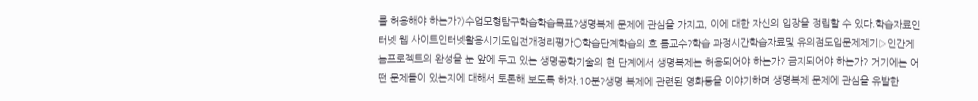를 허용해야 하는가?)수업모형탐구학습학습목표?생명복제 문제에 관심을 가지고, 이에 대한 자신의 입장을 정립할 수 있다.학습자료인터넷 웹 사이트인터넷활용시기도입전개정리평가○학습단계학습의 흐 름교수?학습 과정시간학습자료및 유의점도입문제제기▷인간게놈프로젝트의 완성을 눈 앞에 두고 있는 생명공학기술의 현 단계에서 생명복제는 허용되어야 하는가? 금지되어야 하는가? 거기에는 어떤 문제들이 있는지에 대해서 토론해 보도록 하자.10분?생명 복제에 관련된 영화등을 이야기하며 생명복제 문제에 관심을 유발한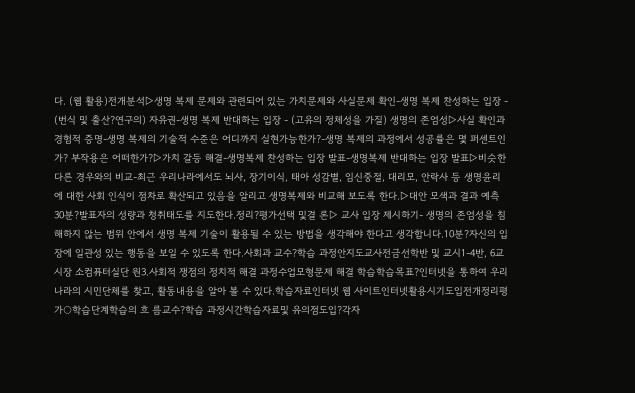다. (웹 활용)전개분석▷생명 복제 문제와 관련되어 있는 가치문제와 사실문제 확인-생명 복제 찬성하는 입장 - (번식 및 출산?연구의) 자유권-생명 복제 반대하는 입장 - (고유의 정체성을 가질) 생명의 존엄성▷사실 확인과 경험적 증명-생명 복제의 기술적 수준은 어디까지 실현가능한가?-생명 복제의 과정에서 성공률은 몇 퍼센트인가? 부작용은 어떠한가?▷가치 갈등 해결-생명복제 찬성하는 입장 발표-생명복제 반대하는 입장 발표▷비슷한 다른 경우와의 비교-최근 우리나라에서도 뇌사, 장기이식, 태아 성감별, 임신중절, 대리모, 안락사 등 생명윤리에 대한 사회 인식이 점차로 확산되고 있음을 알리고 생명복제와 비교해 보도록 한다.▷대안 모색과 결과 예측30분?발표자의 성량과 청취태도를 지도한다.정리?평가선택 및결 론▷ 교사 입장 제시하기- 생명의 존엄성을 침해하지 않는 범위 안에서 생명 복제 기술이 활용될 수 있는 방법을 생각해야 한다고 생각합니다.10분?자신의 입장에 일관성 있는 행동을 보일 수 있도록 한다.사회과 교수?학습 과정안지도교사전금선학반 및 교시1-4반, 6교시장 소컴퓨터실단 원3.사회적 쟁점의 정치적 해결 과정수업모형문제 해결 학습학습목표?인터넷을 통하여 우리나라의 시민단체를 찾고, 활동내용을 알아 볼 수 있다.학습자료인터넷 웹 사이트인터넷활용시기도입전개정리평가○학습단계학습의 흐 름교수?학습 과정시간학습자료및 유의점도입?각자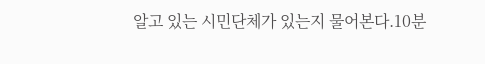알고 있는 시민단체가 있는지 물어본다.10분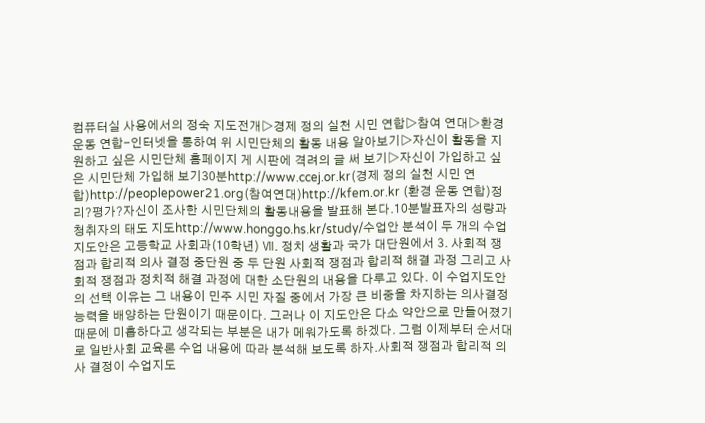컴퓨터실 사용에서의 정숙 지도전개▷경제 정의 실천 시민 연합▷참여 연대▷환경 운동 연합-인터넷을 통하여 위 시민단체의 활동 내용 알아보기▷자신이 활동을 지원하고 싶은 시민단체 홈페이지 게 시판에 격려의 글 써 보기▷자신이 가입하고 싶은 시민단체 가입해 보기30분http://www.ccej.or.kr(경제 정의 실천 시민 연합)http://peoplepower21.org(참여연대)http://kfem.or.kr (환경 운동 연합)정리?평가?자신이 조사한 시민단체의 활동내용을 발표해 본다.10분발표자의 성량과 청취자의 태도 지도http://www.honggo.hs.kr/study/수업안 분석이 두 개의 수업 지도안은 고등학교 사회과(10학년) Ⅶ. 정치 생활과 국가 대단원에서 3. 사회적 쟁점과 합리적 의사 결정 중단원 중 두 단원 사회적 쟁점과 합리적 해결 과정 그리고 사회적 쟁점과 정치적 해결 과정에 대한 소단원의 내용을 다루고 있다. 이 수업지도안의 선택 이유는 그 내용이 민주 시민 자질 중에서 가장 큰 비중을 차지하는 의사결정 능력을 배양하는 단원이기 때문이다. 그러나 이 지도안은 다소 약안으로 만들어졌기 때문에 미흡하다고 생각되는 부분은 내가 메워가도록 하겠다. 그럼 이제부터 순서대로 일반사회 교육론 수업 내용에 따라 분석해 보도록 하자.사회적 쟁점과 합리적 의사 결정이 수업지도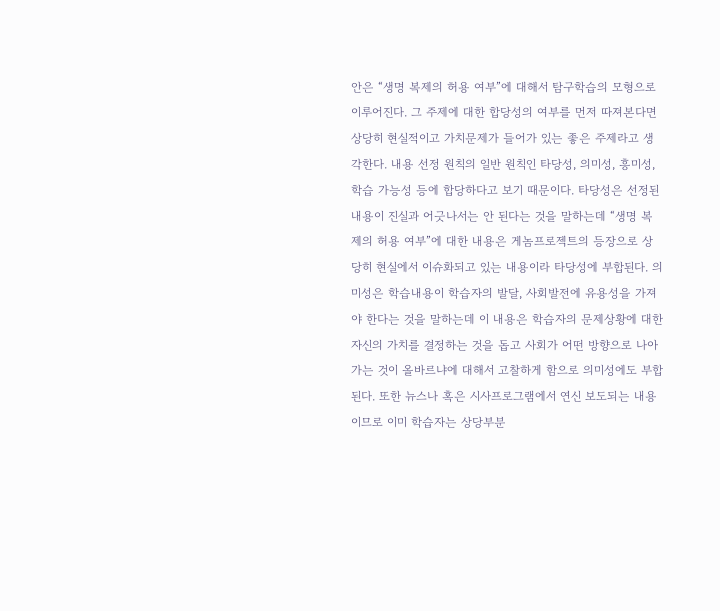안은 “생명 복제의 허용 여부”에 대해서 탐구학습의 모형으로 이루어진다. 그 주제에 대한 합당성의 여부를 먼저 따져본다면 상당히 현실적이고 가치문제가 들어가 있는 좋은 주제라고 생각한다. 내용 선정 원칙의 일반 원칙인 타당성, 의미성, 흥미성, 학습 가능성 등에 합당하다고 보기 때문이다. 타당성은 선정된 내용이 진실과 어긋나서는 안 된다는 것을 말하는데 “생명 복제의 허용 여부”에 대한 내용은 게놈프로젝트의 등장으로 상당히 현실에서 이슈화되고 있는 내용이라 타당성에 부합된다. 의미성은 학습내용이 학습자의 발달, 사회발전에 유용성을 가져야 한다는 것을 말하는데 이 내용은 학습자의 문제상황에 대한 자신의 가치를 결정하는 것을 돕고 사회가 어떤 방향으로 나아가는 것이 올바르냐에 대해서 고찰하게 함으로 의미성에도 부합된다. 또한 뉴스나 혹은 시사프로그램에서 연신 보도되는 내용이므로 이미 학습자는 상당부분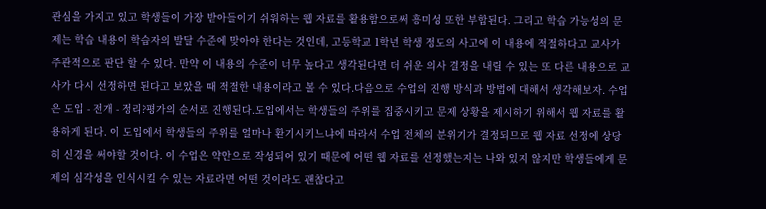관심을 가지고 있고 학생들이 가장 받아들이기 쉬워하는 웹 자료를 활용함으로써 흥미성 또한 부합된다. 그리고 학습 가능성의 문제는 학습 내용이 학습자의 발달 수준에 맞아야 한다는 것인데, 고등학교 1학년 학생 정도의 사고에 이 내용에 적절하다고 교사가 주관적으로 판단 할 수 있다. 만약 이 내용의 수준이 너무 높다고 생각된다면 더 쉬운 의사 결정을 내릴 수 있는 또 다른 내용으로 교사가 다시 선정하면 된다고 보았을 때 적절한 내용이라고 볼 수 있다.다음으로 수업의 진행 방식과 방법에 대해서 생각해보자. 수업은 도입 - 전개 - 정리?평가의 순서로 진행된다.도입에서는 학생들의 주위를 집중시키고 문제 상황을 제시하기 위해서 웹 자료를 활용하게 된다. 이 도입에서 학생들의 주위를 얼마나 환기시키느냐에 따라서 수업 전체의 분위기가 결정되므로 웹 자료 선정에 상당히 신경을 써야할 것이다. 이 수업은 약안으로 작성되어 있기 때문에 어떤 웹 자료를 선정했는지는 나와 있지 않지만 학생들에게 문제의 심각성을 인식시킬 수 있는 자료라면 어떤 것이라도 괜찮다고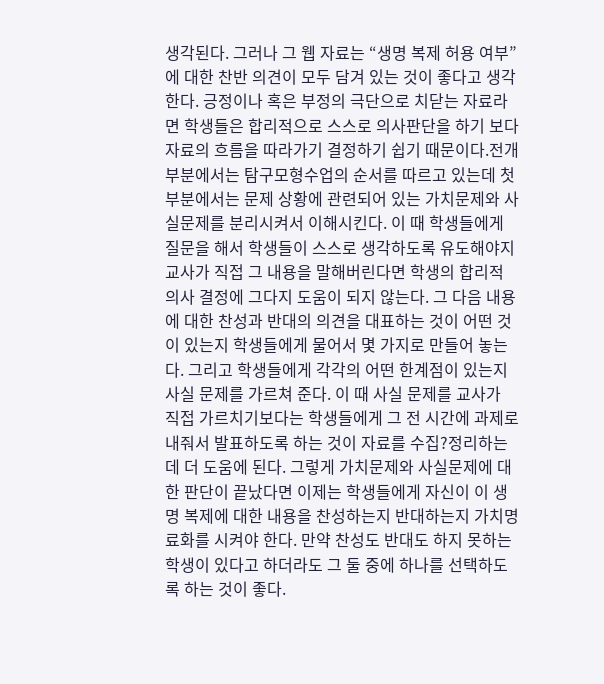생각된다. 그러나 그 웹 자료는 “생명 복제 허용 여부”에 대한 찬반 의견이 모두 담겨 있는 것이 좋다고 생각한다. 긍정이나 혹은 부정의 극단으로 치닫는 자료라면 학생들은 합리적으로 스스로 의사판단을 하기 보다 자료의 흐름을 따라가기 결정하기 쉽기 때문이다.전개 부분에서는 탐구모형수업의 순서를 따르고 있는데 첫 부분에서는 문제 상황에 관련되어 있는 가치문제와 사실문제를 분리시켜서 이해시킨다. 이 때 학생들에게 질문을 해서 학생들이 스스로 생각하도록 유도해야지 교사가 직접 그 내용을 말해버린다면 학생의 합리적 의사 결정에 그다지 도움이 되지 않는다. 그 다음 내용에 대한 찬성과 반대의 의견을 대표하는 것이 어떤 것이 있는지 학생들에게 물어서 몇 가지로 만들어 놓는다. 그리고 학생들에게 각각의 어떤 한계점이 있는지 사실 문제를 가르쳐 준다. 이 때 사실 문제를 교사가 직접 가르치기보다는 학생들에게 그 전 시간에 과제로 내줘서 발표하도록 하는 것이 자료를 수집?정리하는데 더 도움에 된다. 그렇게 가치문제와 사실문제에 대한 판단이 끝났다면 이제는 학생들에게 자신이 이 생명 복제에 대한 내용을 찬성하는지 반대하는지 가치명료화를 시켜야 한다. 만약 찬성도 반대도 하지 못하는 학생이 있다고 하더라도 그 둘 중에 하나를 선택하도록 하는 것이 좋다.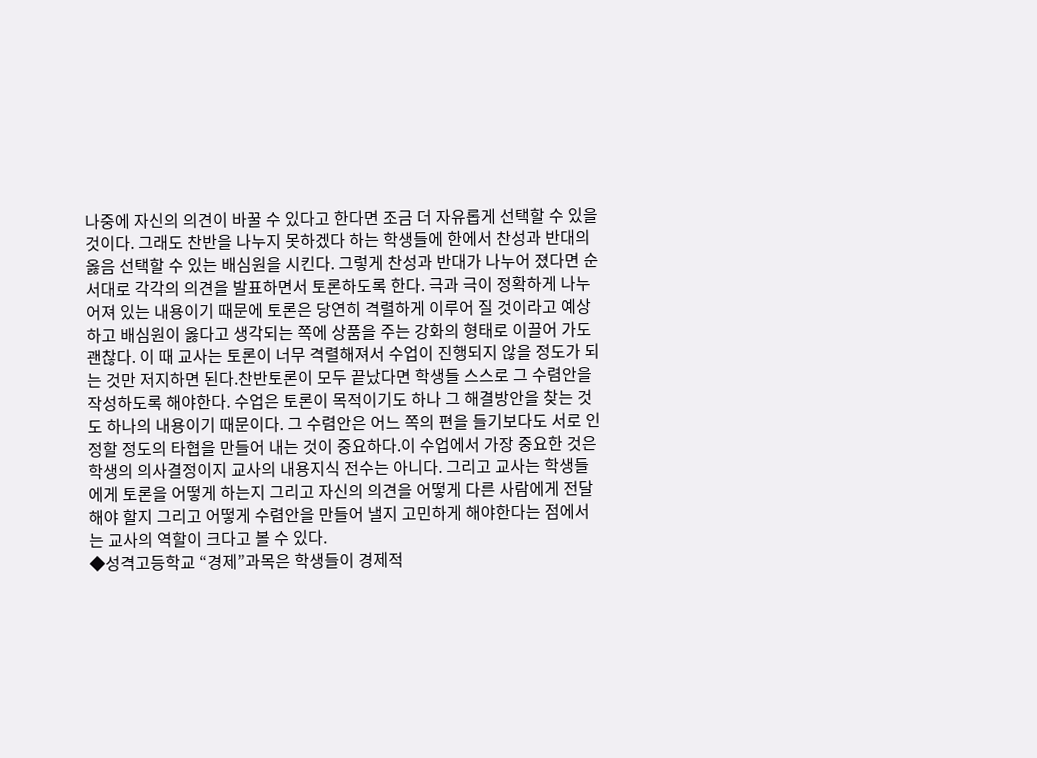나중에 자신의 의견이 바꿀 수 있다고 한다면 조금 더 자유롭게 선택할 수 있을 것이다. 그래도 찬반을 나누지 못하겠다 하는 학생들에 한에서 찬성과 반대의 옳음 선택할 수 있는 배심원을 시킨다. 그렇게 찬성과 반대가 나누어 졌다면 순서대로 각각의 의견을 발표하면서 토론하도록 한다. 극과 극이 정확하게 나누어져 있는 내용이기 때문에 토론은 당연히 격렬하게 이루어 질 것이라고 예상하고 배심원이 옳다고 생각되는 쪽에 상품을 주는 강화의 형태로 이끌어 가도 괜찮다. 이 때 교사는 토론이 너무 격렬해져서 수업이 진행되지 않을 정도가 되는 것만 저지하면 된다.찬반토론이 모두 끝났다면 학생들 스스로 그 수렴안을 작성하도록 해야한다. 수업은 토론이 목적이기도 하나 그 해결방안을 찾는 것도 하나의 내용이기 때문이다. 그 수렴안은 어느 쪽의 편을 들기보다도 서로 인정할 정도의 타협을 만들어 내는 것이 중요하다.이 수업에서 가장 중요한 것은 학생의 의사결정이지 교사의 내용지식 전수는 아니다. 그리고 교사는 학생들에게 토론을 어떻게 하는지 그리고 자신의 의견을 어떻게 다른 사람에게 전달해야 할지 그리고 어떻게 수렴안을 만들어 낼지 고민하게 해야한다는 점에서는 교사의 역할이 크다고 볼 수 있다.
◆성격고등학교 “경제”과목은 학생들이 경제적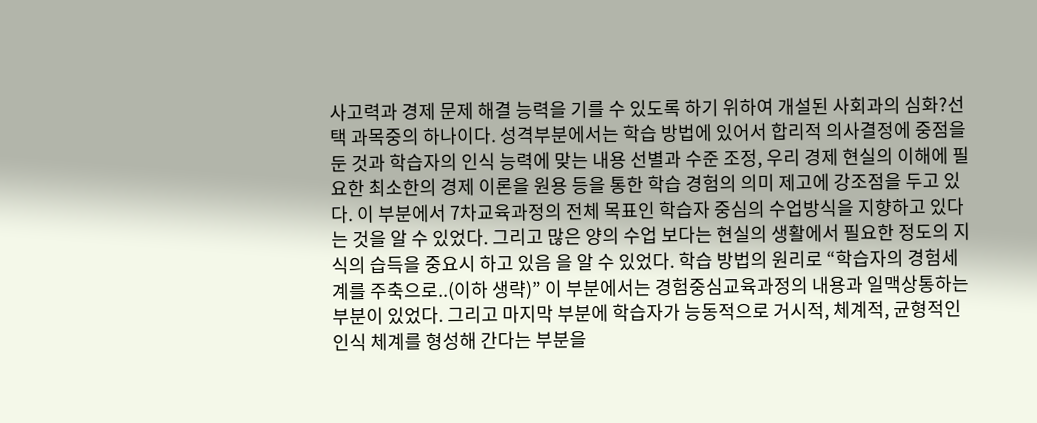사고력과 경제 문제 해결 능력을 기를 수 있도록 하기 위하여 개설된 사회과의 심화?선택 과목중의 하나이다. 성격부분에서는 학습 방법에 있어서 합리적 의사결정에 중점을 둔 것과 학습자의 인식 능력에 맞는 내용 선별과 수준 조정, 우리 경제 현실의 이해에 필요한 최소한의 경제 이론을 원용 등을 통한 학습 경험의 의미 제고에 강조점을 두고 있다. 이 부분에서 7차교육과정의 전체 목표인 학습자 중심의 수업방식을 지향하고 있다는 것을 알 수 있었다. 그리고 많은 양의 수업 보다는 현실의 생활에서 필요한 정도의 지식의 습득을 중요시 하고 있음 을 알 수 있었다. 학습 방법의 원리로 “학습자의 경험세계를 주축으로..(이하 생략)” 이 부분에서는 경험중심교육과정의 내용과 일맥상통하는 부분이 있었다. 그리고 마지막 부분에 학습자가 능동적으로 거시적, 체계적, 균형적인 인식 체계를 형성해 간다는 부분을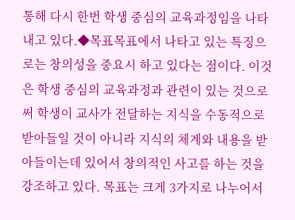통해 다시 한번 학생 중심의 교육과정임을 나타내고 있다.◆목표목표에서 나타고 있는 특징으로는 창의성을 중요시 하고 있다는 점이다. 이것은 학생 중심의 교육과정과 관련이 있는 것으로써 학생이 교사가 전달하는 지식을 수동적으로 받아들일 것이 아니라 지식의 체계와 내용을 받아들이는데 있어서 창의적인 사고를 하는 것을 강조하고 있다. 목표는 크게 3가지로 나누어서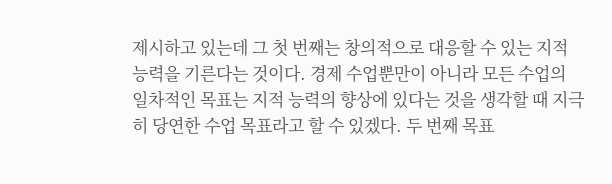제시하고 있는데 그 첫 번째는 창의적으로 대응할 수 있는 지적 능력을 기른다는 것이다. 경제 수업뿐만이 아니라 모든 수업의 일차적인 목표는 지적 능력의 향상에 있다는 것을 생각할 때 지극히 당연한 수업 목표라고 할 수 있겠다. 두 번째 목표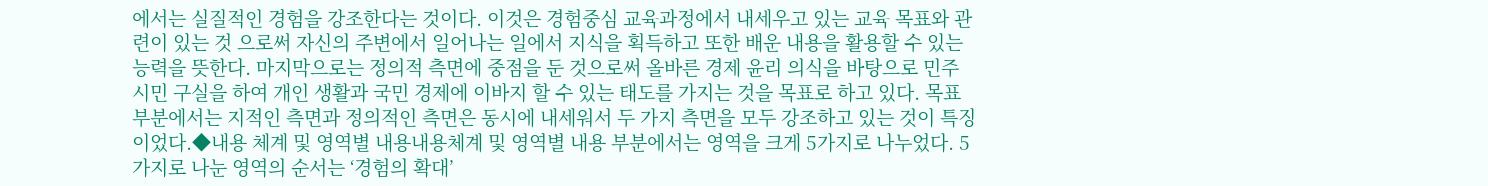에서는 실질적인 경험을 강조한다는 것이다. 이것은 경험중심 교육과정에서 내세우고 있는 교육 목표와 관련이 있는 것 으로써 자신의 주변에서 일어나는 일에서 지식을 획득하고 또한 배운 내용을 활용할 수 있는 능력을 뜻한다. 마지막으로는 정의적 측면에 중점을 둔 것으로써 올바른 경제 윤리 의식을 바탕으로 민주 시민 구실을 하여 개인 생활과 국민 경제에 이바지 할 수 있는 태도를 가지는 것을 목표로 하고 있다. 목표 부분에서는 지적인 측면과 정의적인 측면은 동시에 내세워서 두 가지 측면을 모두 강조하고 있는 것이 특징이었다.◆내용 체계 및 영역별 내용내용체계 및 영역별 내용 부분에서는 영역을 크게 5가지로 나누었다. 5가지로 나눈 영역의 순서는 ‘경험의 확대’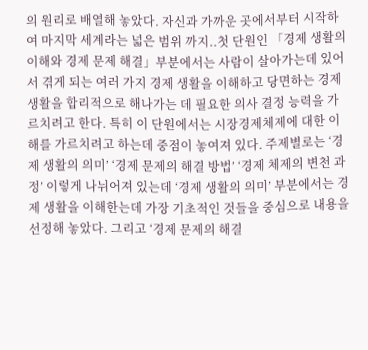의 원리로 배열해 놓았다. 자신과 가까운 곳에서부터 시작하여 마지막 세계라는 넓은 범위 까지..첫 단원인 「경제 생활의 이해와 경제 문제 해결」부분에서는 사람이 살아가는데 있어서 겪게 되는 여러 가지 경제 생활을 이해하고 당면하는 경제 생활을 합리적으로 해나가는 데 필요한 의사 결정 능력을 가르치려고 한다. 특히 이 단원에서는 시장경제체제에 대한 이해를 가르치려고 하는데 중점이 놓여져 있다. 주제별로는 ‘경제 생활의 의미’ ‘경제 문제의 해결 방법’ ‘경제 체제의 변천 과정’ 이렇게 나뉘어져 있는데 ‘경제 생활의 의미’ 부분에서는 경제 생활을 이해한는데 가장 기초적인 것들을 중심으로 내용을 선정해 놓았다. 그리고 ‘경제 문제의 해결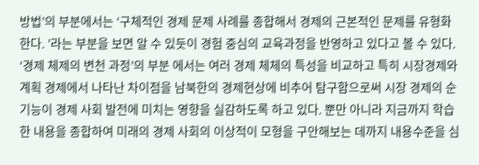방법’의 부분에서는 ‘구체적인 경제 문제 사례를 종합해서 경제의 근본적인 문제를 유형화 한다. ’라는 부분을 보면 알 수 있듯이 경험 중심의 교육과정을 반영하고 있다고 볼 수 있다. ‘경제 체제의 변천 과정’의 부분 에서는 여러 경제 체체의 특성을 비교하고 특히 시장경제와 계획 경제에서 나타난 차이점을 남북한의 경제현상에 비추어 탐구함으로써 시장 경제의 순기능이 경제 사회 발전에 미치는 영향을 실감하도록 하고 있다. 뿐만 아니라 지금까지 학습한 내용을 종합하여 미래의 경제 사회의 이상적이 모형을 구안해보는 데까지 내용수준을 심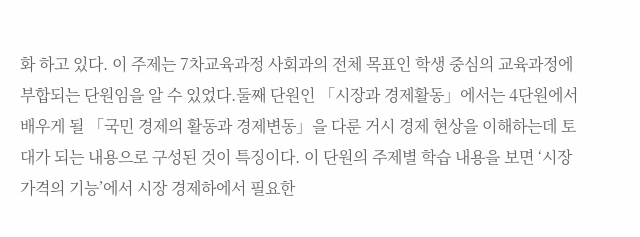화 하고 있다. 이 주제는 7차교육과정 사회과의 전체 목표인 학생 중심의 교육과정에 부합되는 단원임을 알 수 있었다.둘째 단원인 「시장과 경제활동」에서는 4단원에서 배우게 될 「국민 경제의 활동과 경제변동」을 다룬 거시 경제 현상을 이해하는데 토대가 되는 내용으로 구성된 것이 특징이다. 이 단원의 주제별 학습 내용을 보면 ‘시장 가격의 기능’에서 시장 경제하에서 필요한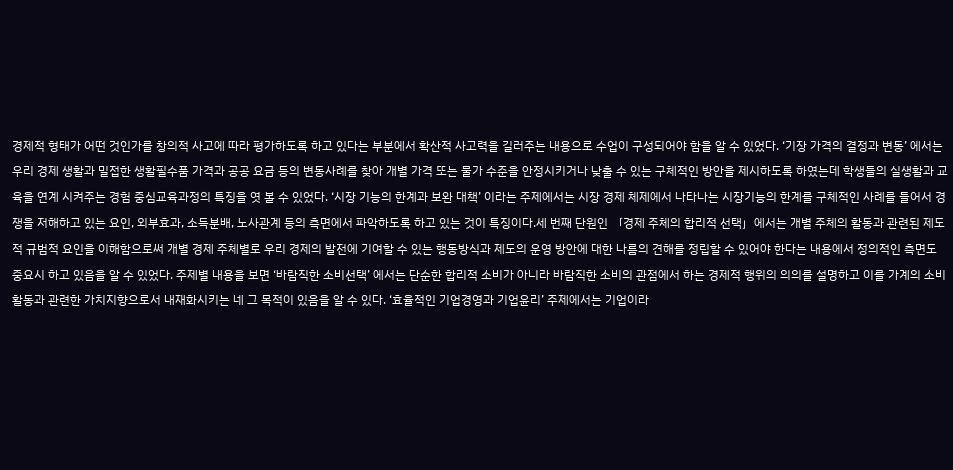경제적 형태가 어떤 것인가를 창의적 사고에 따라 평가하도록 하고 있다는 부분에서 확산적 사고력을 길러주는 내용으로 수업이 구성되어야 함을 알 수 있었다. ‘기장 가격의 결정과 변동’ 에서는 우리 경제 생활과 밀접한 생활필수품 가격과 공공 요금 등의 변동사례를 찾아 개별 가격 또는 물가 수준을 안정시키거나 낮출 수 있는 구체적인 방안을 제시하도록 하였는데 학생들의 실생활과 교육을 연계 시켜주는 경험 중심교육과정의 특징을 엿 볼 수 있었다. ‘시장 기능의 한계과 보완 대책’ 이라는 주제에서는 시장 경제 체제에서 나타나는 시장기능의 한계를 구체적인 사례를 들어서 경쟁을 저해하고 있는 요인, 외부효과, 소득분배, 노사관계 등의 측면에서 파악하도록 하고 있는 것이 특징이다.세 번째 단원인 「경제 주체의 합리적 선택」에서는 개별 주체의 활동과 관련된 제도적 규범적 요인을 이해함으로써 개별 경제 주체별로 우리 경제의 발전에 기여할 수 있는 행동방식과 제도의 운영 방안에 대한 나름의 견해를 정립할 수 있어야 한다는 내용에서 정의적인 측면도 중요시 하고 있음을 알 수 있었다. 주제별 내용을 보면 ‘바람직한 소비선택’ 에서는 단순한 합리적 소비가 아니라 바람직한 소비의 관점에서 하는 경제적 행위의 의의를 설명하고 이를 가계의 소비활동과 관련한 가치지향으로서 내재화시키는 네 그 목적이 있음을 알 수 있다. ‘효율적인 기업경영과 기업윤리’ 주제에서는 기업이라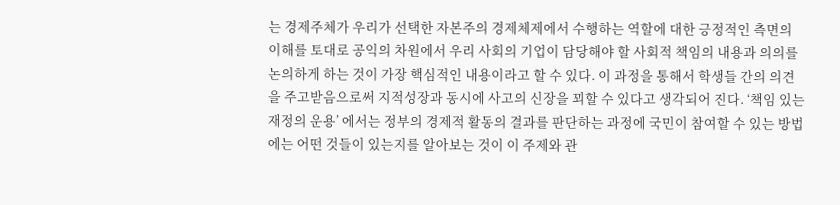는 경제주체가 우리가 선택한 자본주의 경제체제에서 수행하는 역할에 대한 긍정적인 측면의 이해를 토대로 공익의 차원에서 우리 사회의 기업이 담당해야 할 사회적 책임의 내용과 의의를 논의하게 하는 것이 가장 핵심적인 내용이라고 할 수 있다. 이 과정을 통해서 학생들 간의 의견을 주고받음으로써 지적성장과 동시에 사고의 신장을 꾀할 수 있다고 생각되어 진다. ‘책임 있는 재정의 운용’ 에서는 정부의 경제적 활동의 결과를 판단하는 과정에 국민이 참여할 수 있는 방법에는 어떤 것들이 있는지를 알아보는 것이 이 주제와 관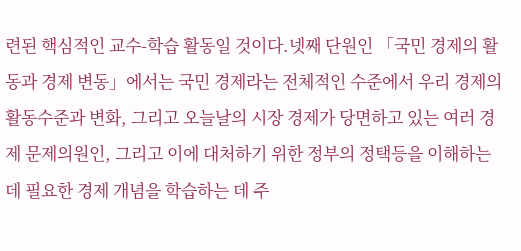련된 핵심적인 교수-학습 활동일 것이다.넷째 단원인 「국민 경제의 활동과 경제 변동」에서는 국민 경제라는 전체적인 수준에서 우리 경제의 활동수준과 변화, 그리고 오늘날의 시장 경제가 당면하고 있는 여러 경제 문제의원인, 그리고 이에 대처하기 위한 정부의 정택등을 이해하는 데 필요한 경제 개념을 학습하는 데 주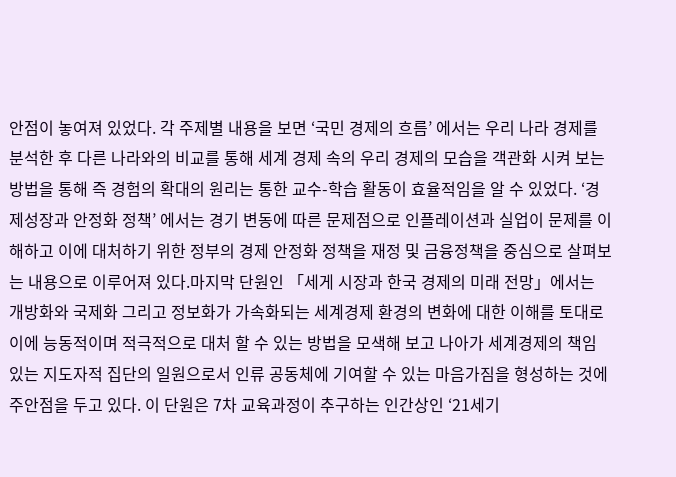안점이 놓여져 있었다. 각 주제별 내용을 보면 ‘국민 경제의 흐름’ 에서는 우리 나라 경제를 분석한 후 다른 나라와의 비교를 통해 세계 경제 속의 우리 경제의 모습을 객관화 시켜 보는 방법을 통해 즉 경험의 확대의 원리는 통한 교수-학습 활동이 효율적임을 알 수 있었다. ‘경제성장과 안정화 정책’ 에서는 경기 변동에 따른 문제점으로 인플레이션과 실업이 문제를 이해하고 이에 대처하기 위한 정부의 경제 안정화 정책을 재정 및 금융정책을 중심으로 살펴보는 내용으로 이루어져 있다.마지막 단원인 「세게 시장과 한국 경제의 미래 전망」에서는 개방화와 국제화 그리고 정보화가 가속화되는 세계경제 환경의 변화에 대한 이해를 토대로 이에 능동적이며 적극적으로 대처 할 수 있는 방법을 모색해 보고 나아가 세계경제의 책임 있는 지도자적 집단의 일원으로서 인류 공동체에 기여할 수 있는 마음가짐을 형성하는 것에 주안점을 두고 있다. 이 단원은 7차 교육과정이 추구하는 인간상인 ‘21세기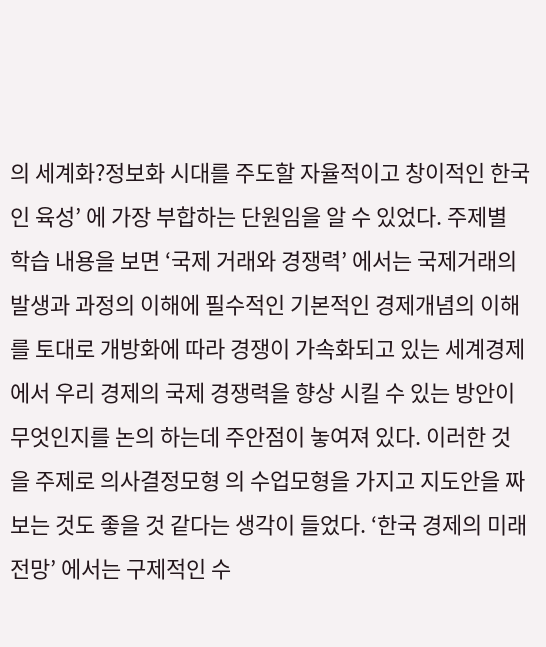의 세계화?정보화 시대를 주도할 자율적이고 창이적인 한국인 육성’ 에 가장 부합하는 단원임을 알 수 있었다. 주제별 학습 내용을 보면 ‘국제 거래와 경쟁력’ 에서는 국제거래의 발생과 과정의 이해에 필수적인 기본적인 경제개념의 이해를 토대로 개방화에 따라 경쟁이 가속화되고 있는 세계경제에서 우리 경제의 국제 경쟁력을 향상 시킬 수 있는 방안이 무엇인지를 논의 하는데 주안점이 놓여져 있다. 이러한 것을 주제로 의사결정모형 의 수업모형을 가지고 지도안을 짜보는 것도 좋을 것 같다는 생각이 들었다. ‘한국 경제의 미래 전망’ 에서는 구제적인 수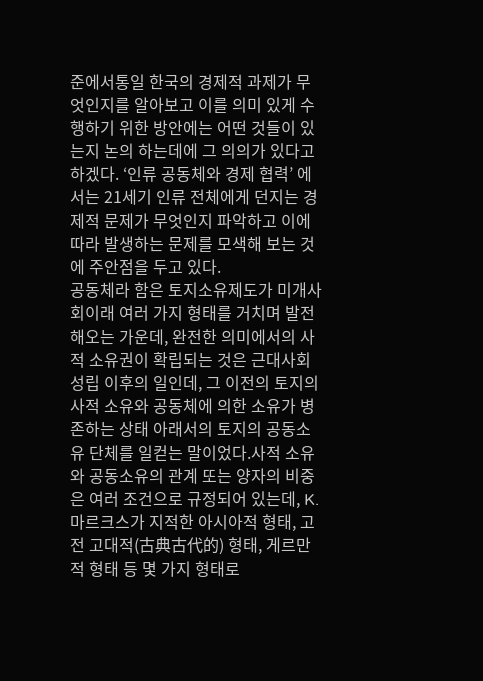준에서통일 한국의 경제적 과제가 무엇인지를 알아보고 이를 의미 있게 수행하기 위한 방안에는 어떤 것들이 있는지 논의 하는데에 그 의의가 있다고 하겠다. ‘인류 공동체와 경제 협력’ 에서는 21세기 인류 전체에게 던지는 경제적 문제가 무엇인지 파악하고 이에 따라 발생하는 문제를 모색해 보는 것에 주안점을 두고 있다.
공동체라 함은 토지소유제도가 미개사회이래 여러 가지 형태를 거치며 발전해오는 가운데, 완전한 의미에서의 사적 소유권이 확립되는 것은 근대사회 성립 이후의 일인데, 그 이전의 토지의 사적 소유와 공동체에 의한 소유가 병존하는 상태 아래서의 토지의 공동소유 단체를 일컫는 말이었다.사적 소유와 공동소유의 관계 또는 양자의 비중은 여러 조건으로 규정되어 있는데, K.마르크스가 지적한 아시아적 형태, 고전 고대적(古典古代的) 형태, 게르만적 형태 등 몇 가지 형태로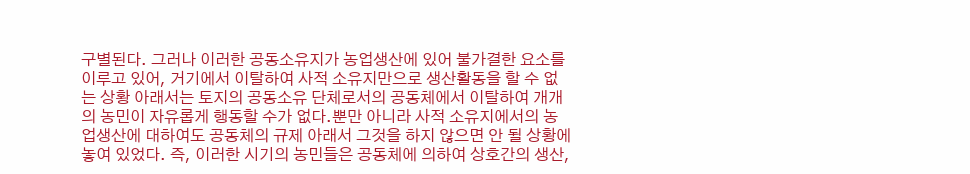구별된다. 그러나 이러한 공동소유지가 농업생산에 있어 불가결한 요소를 이루고 있어, 거기에서 이탈하여 사적 소유지만으로 생산활동을 할 수 없는 상황 아래서는 토지의 공동소유 단체로서의 공동체에서 이탈하여 개개의 농민이 자유롭게 행동할 수가 없다.뿐만 아니라 사적 소유지에서의 농업생산에 대하여도 공동체의 규제 아래서 그것을 하지 않으면 안 될 상황에 놓여 있었다. 즉, 이러한 시기의 농민들은 공동체에 의하여 상호간의 생산,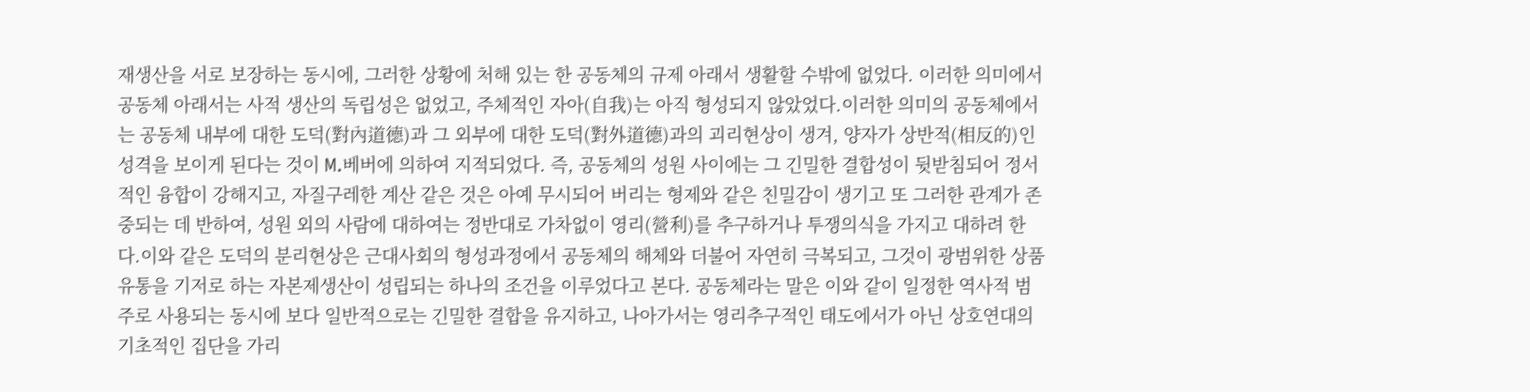재생산을 서로 보장하는 동시에, 그러한 상황에 처해 있는 한 공동체의 규제 아래서 생활할 수밖에 없었다. 이러한 의미에서 공동체 아래서는 사적 생산의 독립성은 없었고, 주체적인 자아(自我)는 아직 형성되지 않았었다.이러한 의미의 공동체에서는 공동체 내부에 대한 도덕(對內道德)과 그 외부에 대한 도덕(對外道德)과의 괴리현상이 생겨, 양자가 상반적(相反的)인 성격을 보이게 된다는 것이 M.베버에 의하여 지적되었다. 즉, 공동체의 성원 사이에는 그 긴밀한 결합성이 뒷받침되어 정서적인 융합이 강해지고, 자질구레한 계산 같은 것은 아예 무시되어 버리는 형제와 같은 친밀감이 생기고 또 그러한 관계가 존중되는 데 반하여, 성원 외의 사람에 대하여는 정반대로 가차없이 영리(營利)를 추구하거나 투쟁의식을 가지고 대하려 한다.이와 같은 도덕의 분리현상은 근대사회의 형성과정에서 공동체의 해체와 더불어 자연히 극복되고, 그것이 광범위한 상품유통을 기저로 하는 자본제생산이 성립되는 하나의 조건을 이루었다고 본다. 공동체라는 말은 이와 같이 일정한 역사적 범주로 사용되는 동시에 보다 일반적으로는 긴밀한 결합을 유지하고, 나아가서는 영리추구적인 태도에서가 아닌 상호연대의 기초적인 집단을 가리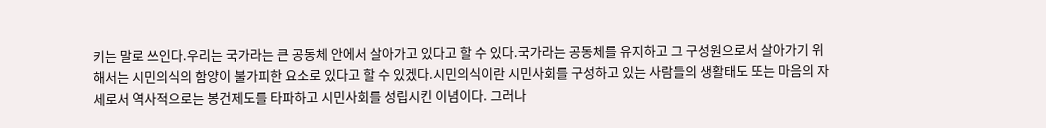키는 말로 쓰인다.우리는 국가라는 큰 공동체 안에서 살아가고 있다고 할 수 있다.국가라는 공동체를 유지하고 그 구성원으로서 살아가기 위해서는 시민의식의 함양이 불가피한 요소로 있다고 할 수 있겠다.시민의식이란 시민사회를 구성하고 있는 사람들의 생활태도 또는 마음의 자세로서 역사적으로는 봉건제도를 타파하고 시민사회를 성립시킨 이념이다. 그러나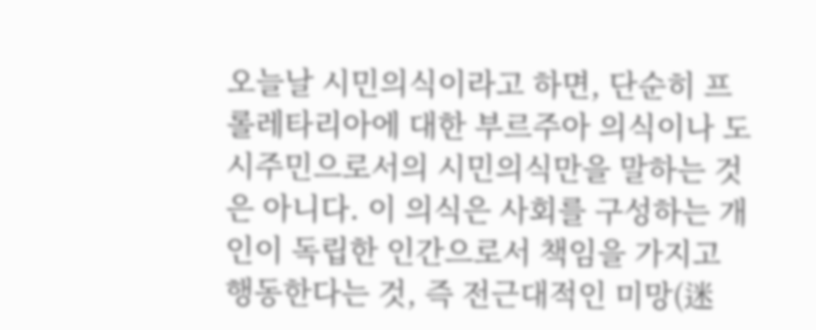오늘날 시민의식이라고 하면, 단순히 프롤레타리아에 대한 부르주아 의식이나 도시주민으로서의 시민의식만을 말하는 것은 아니다. 이 의식은 사회를 구성하는 개인이 독립한 인간으로서 책임을 가지고 행동한다는 것, 즉 전근대적인 미망(迷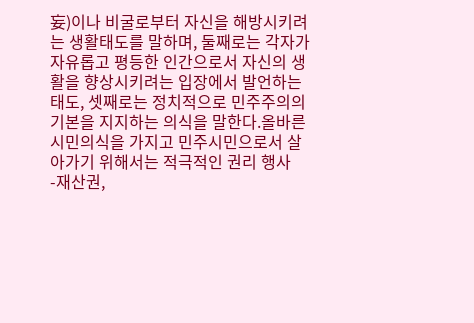妄)이나 비굴로부터 자신을 해방시키려는 생활태도를 말하며, 둘째로는 각자가 자유롭고 평등한 인간으로서 자신의 생활을 향상시키려는 입장에서 발언하는 태도, 셋째로는 정치적으로 민주주의의 기본을 지지하는 의식을 말한다.올바른 시민의식을 가지고 민주시민으로서 살아가기 위해서는 적극적인 권리 행사 -재산권,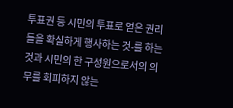투표권 등 시민의 투표로 얻은 권리들을 확실하게 행사하는 것-를 하는 것과 시민의 한 구성원으로서의 의무를 회피하지 않는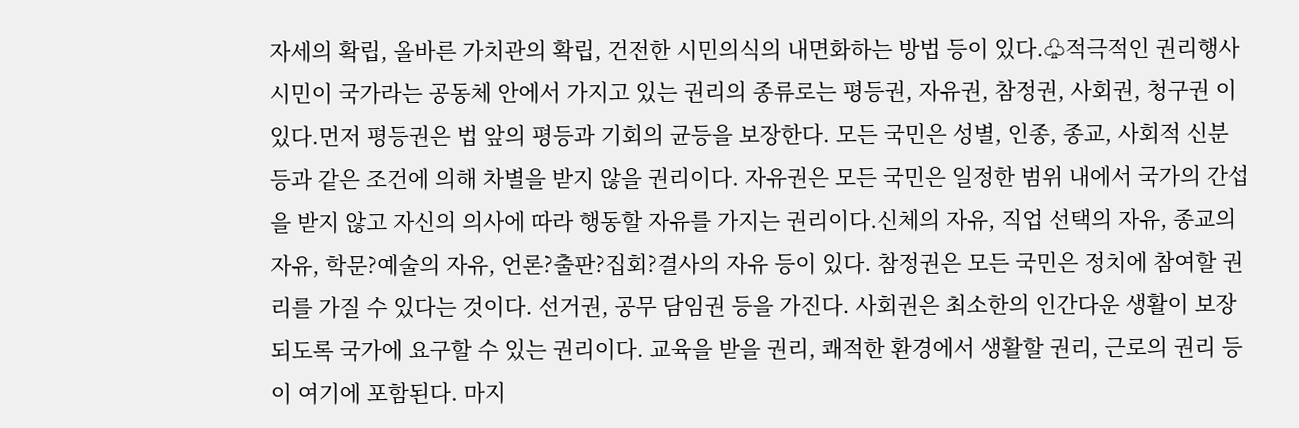자세의 확립, 올바른 가치관의 확립, 건전한 시민의식의 내면화하는 방법 등이 있다.♧적극적인 권리행사시민이 국가라는 공동체 안에서 가지고 있는 권리의 종류로는 평등권, 자유권, 참정권, 사회권, 청구권 이 있다.먼저 평등권은 법 앞의 평등과 기회의 균등을 보장한다. 모든 국민은 성별, 인종, 종교, 사회적 신분 등과 같은 조건에 의해 차별을 받지 않을 권리이다. 자유권은 모든 국민은 일정한 범위 내에서 국가의 간섭을 받지 않고 자신의 의사에 따라 행동할 자유를 가지는 권리이다.신체의 자유, 직업 선택의 자유, 종교의 자유, 학문?예술의 자유, 언론?출판?집회?결사의 자유 등이 있다. 참정권은 모든 국민은 정치에 참여할 권리를 가질 수 있다는 것이다. 선거권, 공무 담임권 등을 가진다. 사회권은 최소한의 인간다운 생활이 보장되도록 국가에 요구할 수 있는 권리이다. 교육을 받을 권리, 쾌적한 환경에서 생활할 권리, 근로의 권리 등이 여기에 포함된다. 마지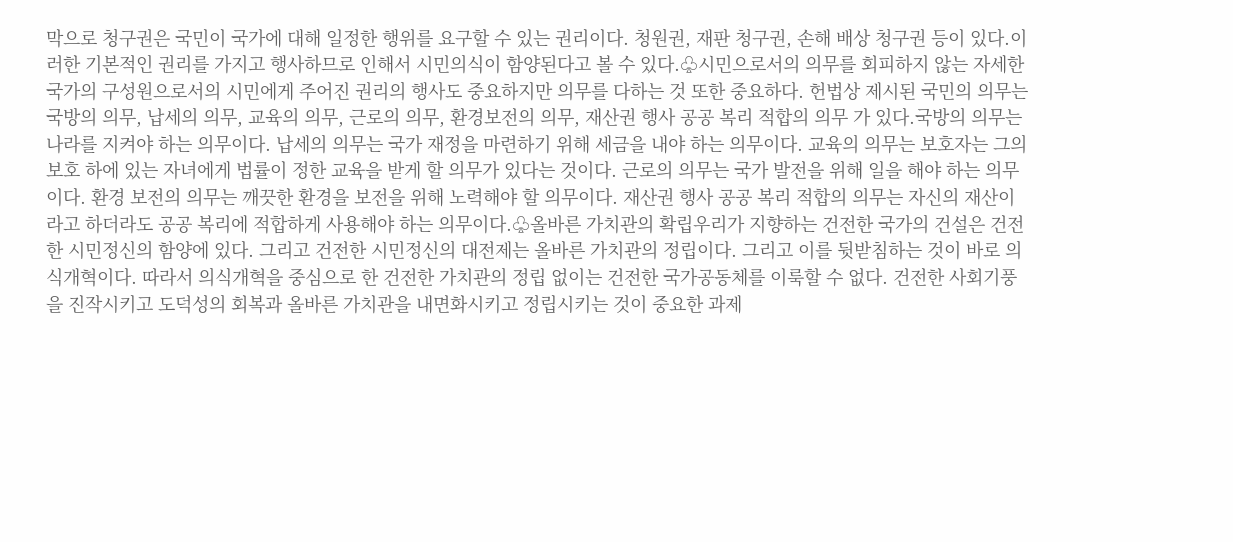막으로 청구권은 국민이 국가에 대해 일정한 행위를 요구할 수 있는 권리이다. 청원권, 재판 청구권, 손해 배상 청구권 등이 있다.이러한 기본적인 권리를 가지고 행사하므로 인해서 시민의식이 함양된다고 볼 수 있다.♧시민으로서의 의무를 회피하지 않는 자세한 국가의 구성원으로서의 시민에게 주어진 권리의 행사도 중요하지만 의무를 다하는 것 또한 중요하다. 헌법상 제시된 국민의 의무는 국방의 의무, 납세의 의무, 교육의 의무, 근로의 의무, 환경보전의 의무, 재산권 행사 공공 복리 적합의 의무 가 있다.국방의 의무는 나라를 지켜야 하는 의무이다. 납세의 의무는 국가 재정을 마련하기 위해 세금을 내야 하는 의무이다. 교육의 의무는 보호자는 그의 보호 하에 있는 자녀에게 법률이 정한 교육을 받게 할 의무가 있다는 것이다. 근로의 의무는 국가 발전을 위해 일을 해야 하는 의무이다. 환경 보전의 의무는 깨끗한 환경을 보전을 위해 노력해야 할 의무이다. 재산권 행사 공공 복리 적합의 의무는 자신의 재산이라고 하더라도 공공 복리에 적합하게 사용해야 하는 의무이다.♧올바른 가치관의 확립우리가 지향하는 건전한 국가의 건설은 건전한 시민정신의 함양에 있다. 그리고 건전한 시민정신의 대전제는 올바른 가치관의 정립이다. 그리고 이를 뒷받침하는 것이 바로 의식개혁이다. 따라서 의식개혁을 중심으로 한 건전한 가치관의 정립 없이는 건전한 국가공동체를 이룩할 수 없다. 건전한 사회기풍을 진작시키고 도덕성의 회복과 올바른 가치관을 내면화시키고 정립시키는 것이 중요한 과제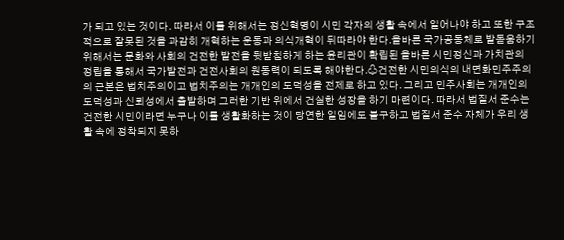가 되고 있는 것이다. 따라서 이를 위해서는 정신혁명이 시민 각자의 생활 속에서 일어나야 하고 또한 구조적으로 잘못된 것을 과감히 개혁하는 운동과 의식개혁이 뒤따라야 한다.올바른 국가공동체로 발돋움하기 위해서는 문화와 사회의 건전한 발전을 뒷받침하게 하는 윤리관이 확립된 올바른 시민정신과 가치관의 정립을 통해서 국가발전과 건전사회의 원동력이 되도록 해야한다.♧건전한 시민의식의 내면화민주주의의 근본은 법치주의이고 법치주의는 개개인의 도덕성을 전제로 하고 있다. 그리고 민주사회는 개개인의 도덕성과 신뢰성에서 출발하며 그러한 기반 위에서 건실한 성장을 하기 마련이다. 따라서 법질서 준수는 건전한 시민이라면 누구나 이를 생활화하는 것이 당연한 일임에도 불구하고 법질서 준수 자체가 우리 생활 속에 정착되지 못하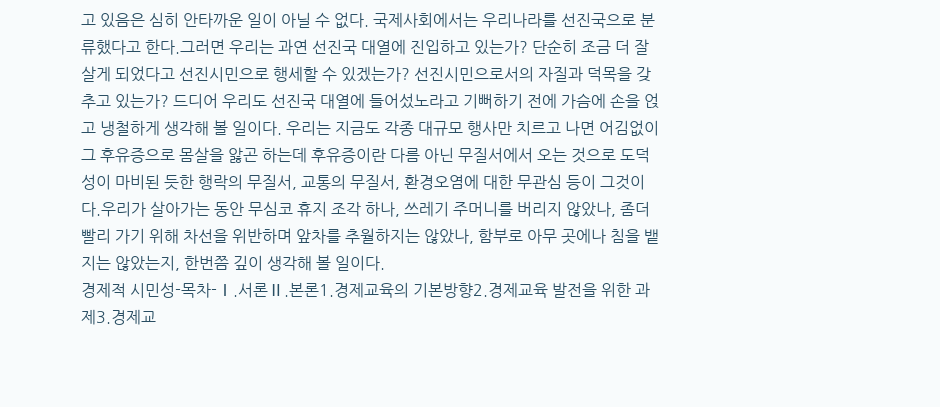고 있음은 심히 안타까운 일이 아닐 수 없다. 국제사회에서는 우리나라를 선진국으로 분류했다고 한다.그러면 우리는 과연 선진국 대열에 진입하고 있는가? 단순히 조금 더 잘살게 되었다고 선진시민으로 행세할 수 있겠는가? 선진시민으로서의 자질과 덕목을 갖추고 있는가? 드디어 우리도 선진국 대열에 들어섰노라고 기뻐하기 전에 가슴에 손을 얹고 냉철하게 생각해 볼 일이다. 우리는 지금도 각종 대규모 행사만 치르고 나면 어김없이 그 후유증으로 몸살을 앓곤 하는데 후유증이란 다름 아닌 무질서에서 오는 것으로 도덕성이 마비된 듯한 행락의 무질서, 교통의 무질서, 환경오염에 대한 무관심 등이 그것이다.우리가 살아가는 동안 무심코 휴지 조각 하나, 쓰레기 주머니를 버리지 않았나, 좀더 빨리 가기 위해 차선을 위반하며 앞차를 추월하지는 않았나, 함부로 아무 곳에나 침을 뱉지는 않았는지, 한번쯤 깊이 생각해 볼 일이다.
경제적 시민성-목차-Ⅰ.서론Ⅱ.본론1.경제교육의 기본방향2.경제교육 발전을 위한 과제3.경제교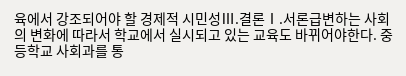육에서 강조되어야 할 경제적 시민성Ⅲ.결론Ⅰ.서론급변하는 사회의 변화에 따라서 학교에서 실시되고 있는 교육도 바뀌어야한다. 중등학교 사회과를 통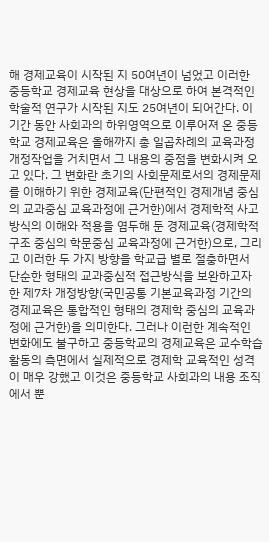해 경제교육이 시작된 지 50여년이 넘었고 이러한 중등학교 경제교육 현상을 대상으로 하여 본격적인 학술적 연구가 시작된 지도 25여년이 되어간다. 이 기간 동안 사회과의 하위영역으로 이루어져 온 중등학교 경제교육은 올해까지 총 일곱차례의 교육과정 개정작업을 거치면서 그 내용의 중점을 변화시켜 오고 있다. 그 변화란 초기의 사회문제로서의 경제문제를 이해하기 위한 경제교육(단편적인 경제개념 중심의 교과중심 교육과정에 근거한)에서 경제학적 사고방식의 이해와 적용을 염두해 둔 경제교육(경제학적 구조 중심의 학문중심 교육과정에 근거한)으로, 그리고 이러한 두 가지 방향을 학교급 별로 절충하면서 단순한 형태의 교과중심적 접근방식을 보완하고자 한 제7차 개정방향(국민공통 기본교육과정 기간의 경제교육은 통합적인 형태의 경제학 중심의 교육과정에 근거한)을 의미한다. 그러나 이런한 계속적인 변화에도 불구하고 중등학교의 경제교육은 교수학습 활동의 측면에서 실제적으로 경제학 교육적인 성격이 매우 강했고 이것은 중등학교 사회과의 내용 조직에서 뿐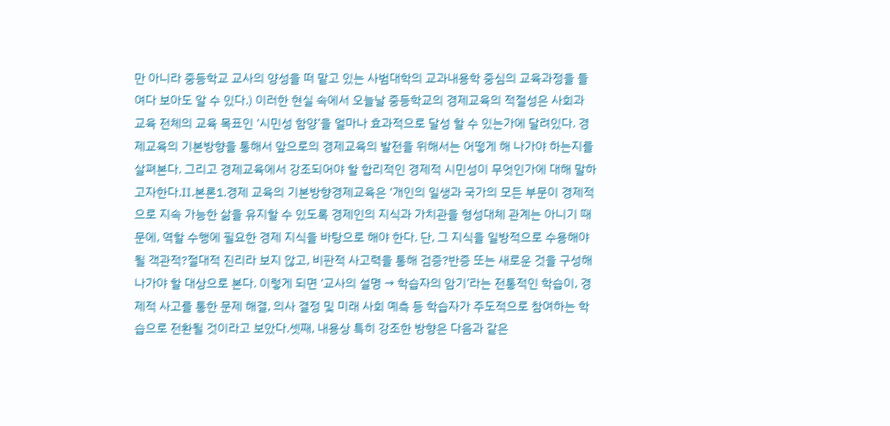만 아니라 중등학교 교사의 양성을 떠 맡고 있는 사범대학의 교과내용학 중심의 교육과정을 들여다 보아도 알 수 있다.) 이러한 현실 속에서 오늘날 중등학교의 경제교육의 적절성은 사회과 교육 전체의 교육 목표인 ‘시민성 함양’을 얼마나 효과적으로 달성 할 수 있는가에 달려있다. 경제교육의 기본방향을 통해서 앞으로의 경제교육의 발전을 위해서는 어떻게 해 나가야 하는지를 살펴본다. 그리고 경제교육에서 강조되어야 할 합리적인 경제적 시민성이 무엇인가에 대해 말하고자한다.Ⅱ.본론1.경제 교육의 기본방향경제교육은 ‘개인의 일생과 국가의 모든 부문이 경제적으로 지속 가능한 삶을 유지할 수 있도록 경제인의 지식과 가치관을 형성대체 관계는 아니기 때문에, 역할 수행에 필요한 경제 지식을 바탕으로 해야 한다. 단, 그 지식을 일방적으로 수용해야 될 객관적?절대적 진리라 보지 않고, 비판적 사고력을 통해 검증?반증 또는 새로운 것을 구성해 나가야 할 대상으로 본다. 이렇게 되면 ‘교사의 설명 → 학습자의 암기’라는 전통적인 학습이, 경제적 사고를 통한 문제 해결, 의사 결정 및 미래 사회 예측 등 학습자가 주도적으로 참여하는 학습으로 전환될 것이라고 보았다.셋째, 내용상 특히 강조한 방향은 다음과 같은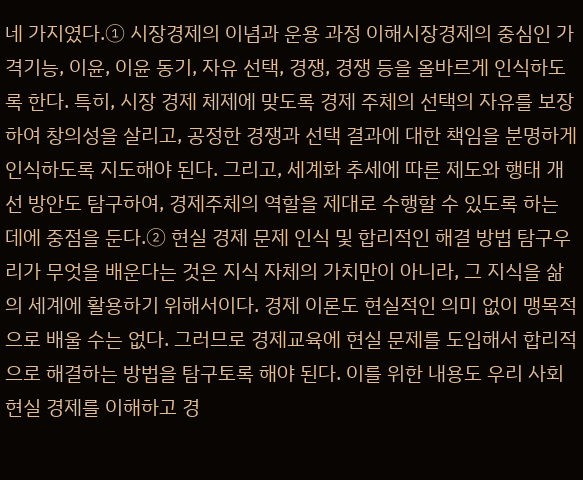네 가지였다.① 시장경제의 이념과 운용 과정 이해시장경제의 중심인 가격기능, 이윤, 이윤 동기, 자유 선택, 경쟁, 경쟁 등을 올바르게 인식하도록 한다. 특히, 시장 경제 체제에 맞도록 경제 주체의 선택의 자유를 보장하여 창의성을 살리고, 공정한 경쟁과 선택 결과에 대한 책임을 분명하게 인식하도록 지도해야 된다. 그리고, 세계화 추세에 따른 제도와 행태 개선 방안도 탐구하여, 경제주체의 역할을 제대로 수행할 수 있도록 하는 데에 중점을 둔다.② 현실 경제 문제 인식 및 합리적인 해결 방법 탐구우리가 무엇을 배운다는 것은 지식 자체의 가치만이 아니라, 그 지식을 삶의 세계에 활용하기 위해서이다. 경제 이론도 현실적인 의미 없이 맹목적으로 배울 수는 없다. 그러므로 경제교육에 현실 문제를 도입해서 합리적으로 해결하는 방법을 탐구토록 해야 된다. 이를 위한 내용도 우리 사회 현실 경제를 이해하고 경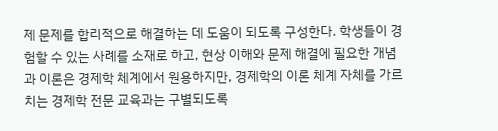제 문제를 합리적으로 해결하는 데 도움이 되도록 구성한다. 학생들이 경험할 수 있는 사례를 소재로 하고, 현상 이해와 문제 해결에 필요한 개념과 이론은 경제학 체계에서 원용하지만, 경제학의 이론 체계 자체를 가르치는 경제학 전문 교육과는 구별되도록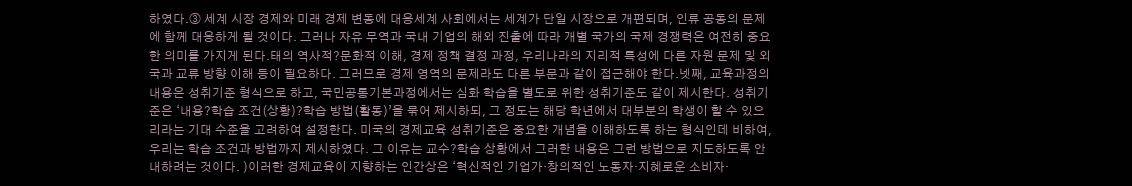하였다.③ 세계 시장 경제와 미래 경제 변동에 대응세계 사회에서는 세계가 단일 시장으로 개편되며, 인류 공동의 문제에 함께 대응하게 될 것이다. 그러나 자유 무역과 국내 기업의 해외 진출에 따라 개별 국가의 국제 경쟁력은 여전히 중요한 의미를 가지게 된다.태의 역사적?문화적 이해, 경제 정책 결정 과정, 우리나라의 지리적 특성에 다른 자원 문제 및 외국과 교류 방향 이해 등이 필요하다. 그러므로 경제 영역의 문제라도 다른 부문과 같이 접근해야 한다.넷째, 교육과정의 내용은 성취기준 형식으로 하고, 국민공통기본과정에서는 심화 학습을 별도로 위한 성취기준도 같이 제시한다. 성취기준은 ‘내용?학습 조건(상황)?학습 방법(활동)’을 묶어 제시하되, 그 정도는 해당 학년에서 대부분의 학생이 할 수 있으리라는 기대 수준을 고려하여 설정한다. 미국의 경제교육 성취기준은 중요한 개념을 이해하도록 하는 형식인데 비하여, 우리는 학습 조건과 방법까지 제시하였다. 그 이유는 교수?학습 상황에서 그러한 내용은 그런 방법으로 지도하도록 안내하려는 것이다. )이러한 경제교육이 지향하는 인간상은 ‘혁신적인 기업가·창의적인 노동자·지혜로운 소비자·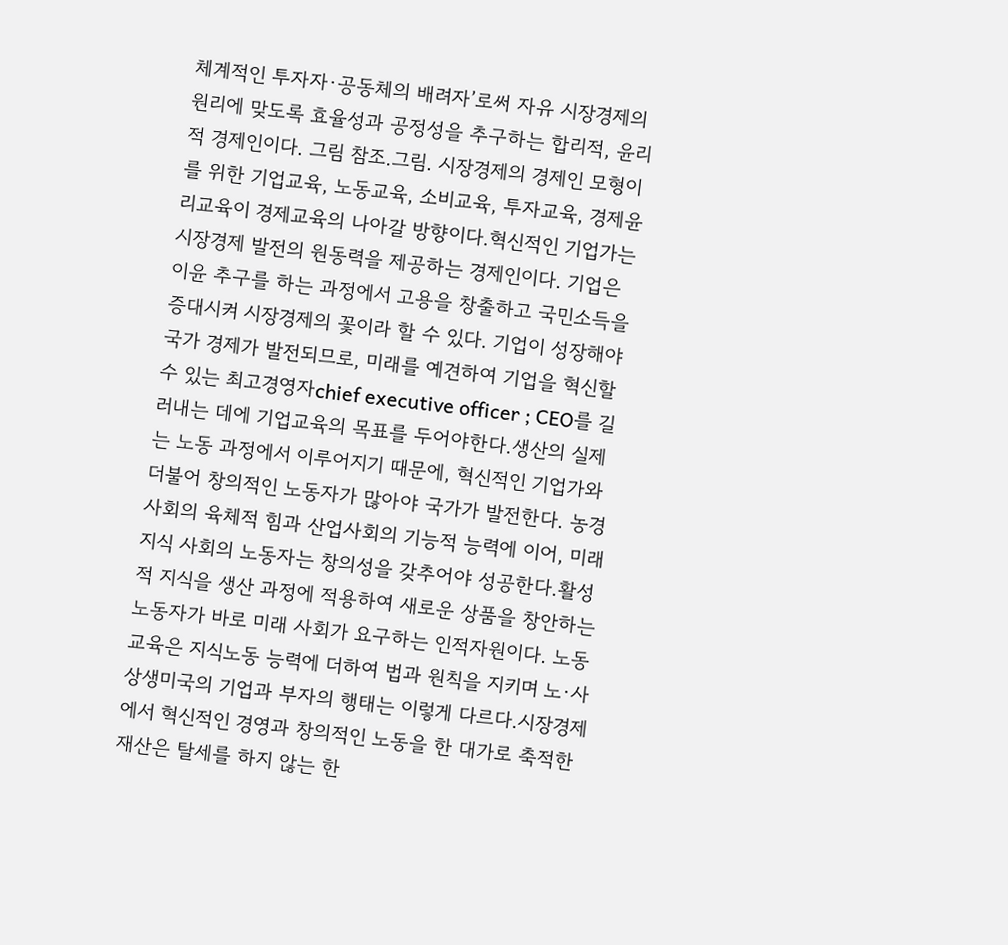체계적인 투자자·공동체의 배려자’로써 자유 시장경제의 원리에 맞도록 효율성과 공정성을 추구하는 합리적, 윤리적 경제인이다. 그림 참조.그림. 시장경제의 경제인 모형이를 위한 기업교육, 노동교육, 소비교육, 투자교육, 경제윤리교육이 경제교육의 나아갈 방향이다.혁신적인 기업가는 시장경제 발전의 원동력을 제공하는 경제인이다. 기업은 이윤 추구를 하는 과정에서 고용을 창출하고 국민소득을 증대시켜 시장경제의 꽃이라 할 수 있다. 기업이 성장해야 국가 경제가 발전되므로, 미래를 예견하여 기업을 혁신할 수 있는 최고경영자chief executive officer ; CEO를 길러내는 데에 기업교육의 목표를 두어야한다.생산의 실제는 노동 과정에서 이루어지기 때문에, 혁신적인 기업가와 더불어 창의적인 노동자가 많아야 국가가 발전한다. 농경사회의 육체적 힘과 산업사회의 기능적 능력에 이어, 미래 지식 사회의 노동자는 창의성을 갖추어야 성공한다.활성적 지식을 생산 과정에 적용하여 새로운 상품을 창안하는 노동자가 바로 미래 사회가 요구하는 인적자원이다. 노동교육은 지식노동 능력에 더하여 법과 원칙을 지키며 노·사 상생미국의 기업과 부자의 행태는 이렇게 다르다.시장경제에서 혁신적인 경영과 창의적인 노동을 한 대가로 축적한 재산은 탈세를 하지 않는 한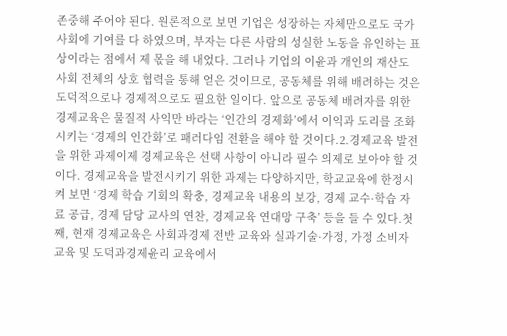존중해 주어야 된다. 원론적으로 보면 기업은 성장하는 자체만으로도 국가 사회에 기여를 다 하였으며, 부자는 다른 사람의 성실한 노동을 유인하는 표상이라는 점에서 제 몫을 해 내었다. 그러나 기업의 이윤과 개인의 재산도 사회 전체의 상호 협력을 통해 얻은 것이므로, 공동체를 위해 배려하는 것은 도덕적으로나 경제적으로도 필요한 일이다. 앞으로 공동체 배려자를 위한 경제교육은 물질적 사익만 바라는 ‘인간의 경제화’에서 이익과 도리를 조화시키는 ‘경제의 인간화’로 패러다임 전환을 해야 할 것이다.2.경제교육 발전을 위한 과제이제 경제교육은 선택 사항이 아니라 필수 의제로 보아야 할 것이다. 경제교육을 발전시키기 위한 과제는 다양하지만, 학교교육에 한정시켜 보면 ‘경제 학습 기회의 확충, 경제교육 내용의 보강, 경제 교수·학습 자료 공급, 경제 담당 교사의 연찬, 경제교육 연대망 구축’ 등을 들 수 있다.첫째, 현재 경제교육은 사회과경제 전반 교육와 실과기술·가정, 가정 소비자 교육 및 도덕과경제윤리 교육에서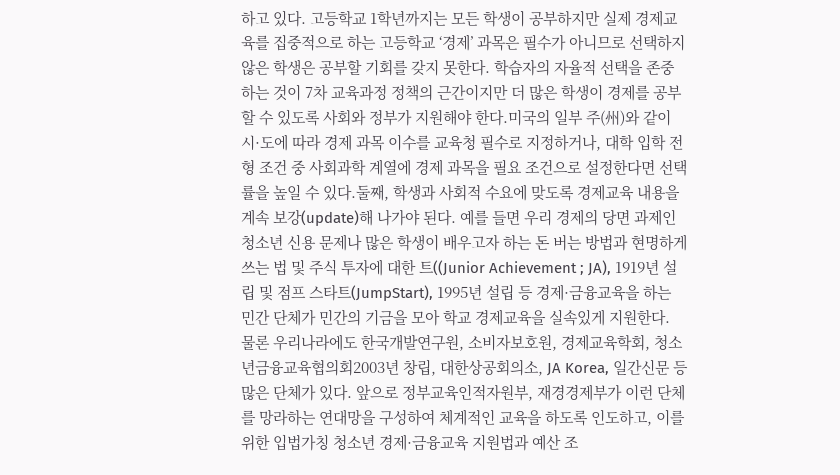하고 있다. 고등학교 1학년까지는 모든 학생이 공부하지만 실제 경제교육를 집중적으로 하는 고등학교 ‘경제’ 과목은 필수가 아니므로 선택하지 않은 학생은 공부할 기회를 갖지 못한다. 학습자의 자율적 선택을 존중하는 것이 7차 교육과정 정책의 근간이지만 더 많은 학생이 경제를 공부할 수 있도록 사회와 정부가 지원해야 한다.미국의 일부 주(州)와 같이 시·도에 따라 경제 과목 이수를 교육청 필수로 지정하거나, 대학 입학 전형 조건 중 사회과학 계열에 경제 과목을 필요 조건으로 설정한다면 선택률을 높일 수 있다.둘째, 학생과 사회적 수요에 맞도록 경제교육 내용을 계속 보강(update)해 나가야 된다. 예를 들면 우리 경제의 당면 과제인 청소년 신용 문제나 많은 학생이 배우고자 하는 돈 버는 방법과 현명하게 쓰는 법 및 주식 투자에 대한 트((Junior Achievement ; JA), 1919년 설립 및 점프 스타트(JumpStart), 1995년 설립 등 경제·금융교육을 하는 민간 단체가 민간의 기금을 모아 학교 경제교육을 실속있게 지원한다. 물론 우리나라에도 한국개발연구원, 소비자보호원, 경제교육학회, 청소년금융교육협의회2003년 창립, 대한상공회의소, JA Korea, 일간신문 등 많은 단체가 있다. 앞으로 정부교육인적자원부, 재경경제부가 이런 단체를 망라하는 연대망을 구성하여 체계적인 교육을 하도록 인도하고, 이를 위한 입법가칭 청소년 경제·금융교육 지원법과 예산 조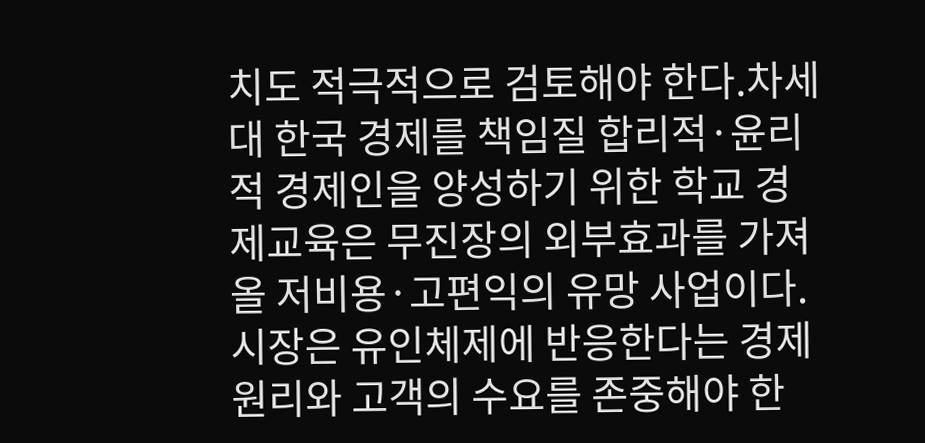치도 적극적으로 검토해야 한다.차세대 한국 경제를 책임질 합리적·윤리적 경제인을 양성하기 위한 학교 경제교육은 무진장의 외부효과를 가져 올 저비용·고편익의 유망 사업이다. 시장은 유인체제에 반응한다는 경제원리와 고객의 수요를 존중해야 한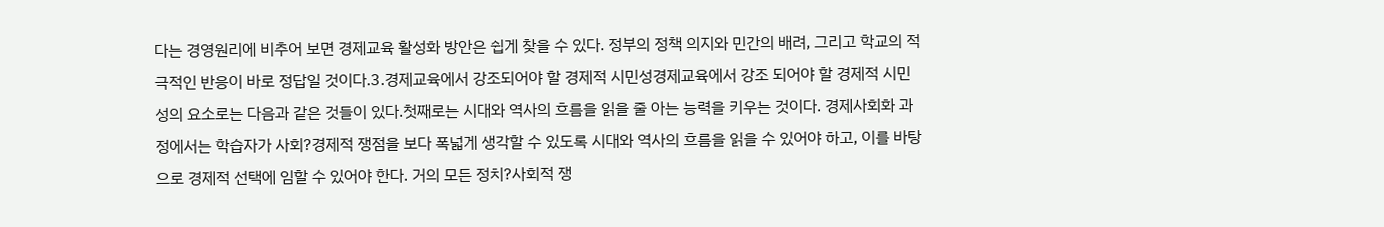다는 경영원리에 비추어 보면 경제교육 활성화 방안은 쉽게 찾을 수 있다. 정부의 정책 의지와 민간의 배려, 그리고 학교의 적극적인 반응이 바로 정답일 것이다.3.경제교육에서 강조되어야 할 경제적 시민성경제교육에서 강조 되어야 할 경제적 시민성의 요소로는 다음과 같은 것들이 있다.첫째로는 시대와 역사의 흐름을 읽을 줄 아는 능력을 키우는 것이다. 경제사회화 과정에서는 학습자가 사회?경제적 쟁점을 보다 폭넓게 생각할 수 있도록 시대와 역사의 흐름을 읽을 수 있어야 하고, 이를 바탕으로 경제적 선택에 임할 수 있어야 한다. 거의 모든 정치?사회적 쟁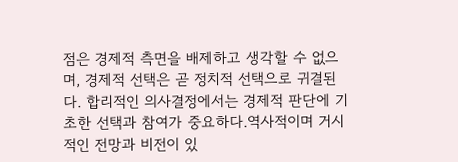점은 경제적 측면을 배제하고 생각할 수 없으며, 경제적 선택은 곧 정치적 선택으로 귀결된다. 합리적인 의사결정에서는 경제적 판단에 기초한 선택과 참여가 중요하다.역사적이며 거시적인 전망과 비전이 있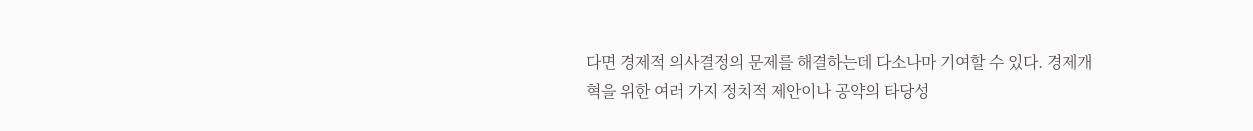다면 경제적 의사결정의 문제를 해결하는데 다소나마 기여할 수 있다. 경제개혁을 위한 여러 가지 정치적 제안이나 공약의 타당성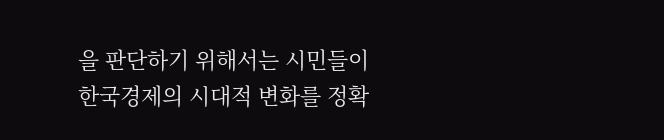을 판단하기 위해서는 시민들이 한국경제의 시대적 변화를 정확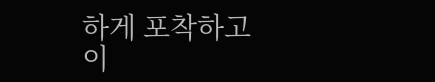하게 포착하고 이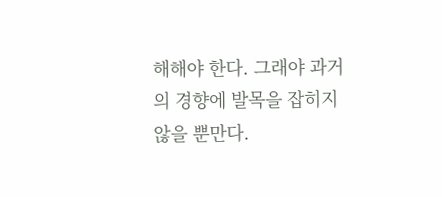해해야 한다. 그래야 과거의 경향에 발목을 잡히지 않을 뿐만다.